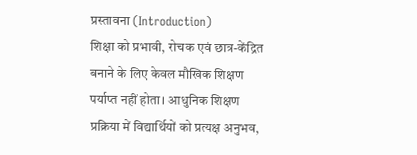प्रस्तावना (Introduction)
शिक्षा को प्रभावी, रोचक एवं छात्र-केंद्रित बनाने के लिए केवल मौखिक शिक्षण पर्याप्त नहीं होता। आधुनिक शिक्षण प्रक्रिया में विद्यार्थियों को प्रत्यक्ष अनुभव,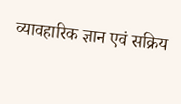व्यावहारिक ज्ञान एवं सक्रिय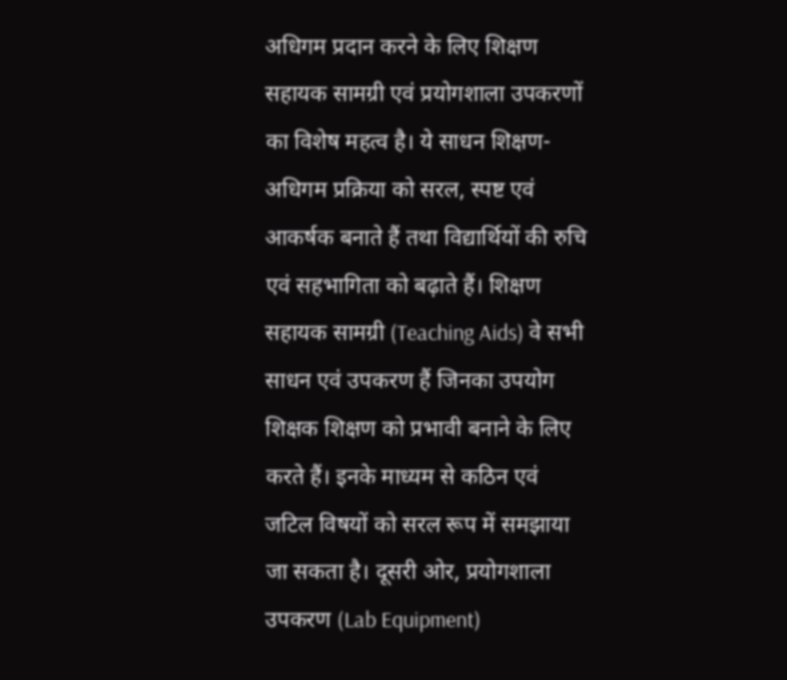अधिगम प्रदान करने के लिए शिक्षण सहायक सामग्री एवं प्रयोगशाला उपकरणों का विशेष महत्व है। ये साधन शिक्षण-अधिगम प्रक्रिया को सरल, स्पष्ट एवं आकर्षक बनाते हैं तथा विद्यार्थियों की रुचि एवं सहभागिता को बढ़ाते हैं। शिक्षण सहायक सामग्री (Teaching Aids) वे सभी साधन एवं उपकरण हैं जिनका उपयोग शिक्षक शिक्षण को प्रभावी बनाने के लिए करते हैं। इनके माध्यम से कठिन एवं जटिल विषयों को सरल रूप में समझाया जा सकता है। दूसरी ओर, प्रयोगशाला उपकरण (Lab Equipment)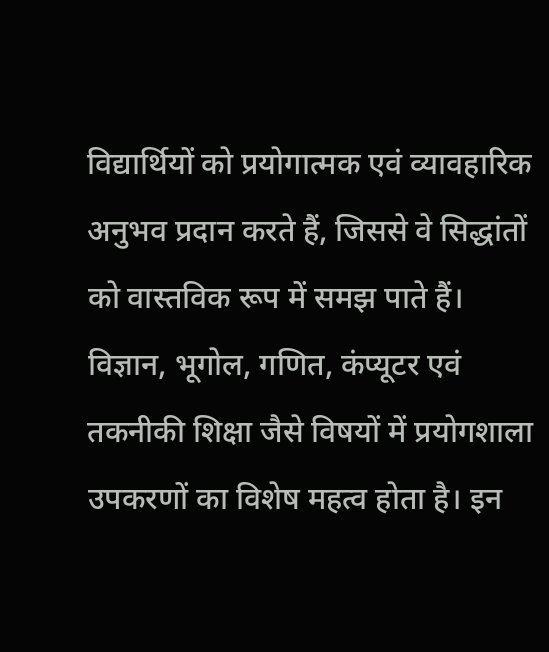विद्यार्थियों को प्रयोगात्मक एवं व्यावहारिक अनुभव प्रदान करते हैं, जिससे वे सिद्धांतों को वास्तविक रूप में समझ पाते हैं। विज्ञान, भूगोल, गणित, कंप्यूटर एवं तकनीकी शिक्षा जैसे विषयों में प्रयोगशाला उपकरणों का विशेष महत्व होता है। इन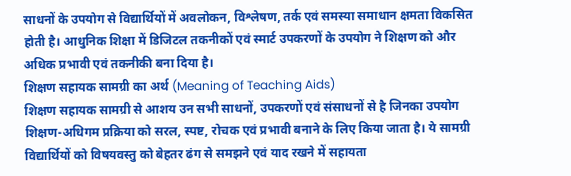साधनों के उपयोग से विद्यार्थियों में अवलोकन, विश्लेषण, तर्क एवं समस्या समाधान क्षमता विकसित होती है। आधुनिक शिक्षा में डिजिटल तकनीकों एवं स्मार्ट उपकरणों के उपयोग ने शिक्षण को और अधिक प्रभावी एवं तकनीकी बना दिया है।
शिक्षण सहायक सामग्री का अर्थ (Meaning of Teaching Aids)
शिक्षण सहायक सामग्री से आशय उन सभी साधनों, उपकरणों एवं संसाधनों से है जिनका उपयोग शिक्षण-अधिगम प्रक्रिया को सरल, स्पष्ट, रोचक एवं प्रभावी बनाने के लिए किया जाता है। ये सामग्री विद्यार्थियों को विषयवस्तु को बेहतर ढंग से समझने एवं याद रखने में सहायता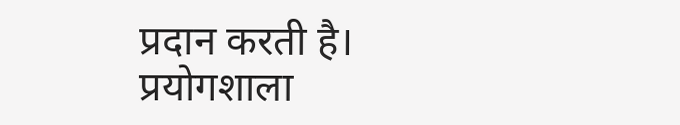प्रदान करती है।
प्रयोगशाला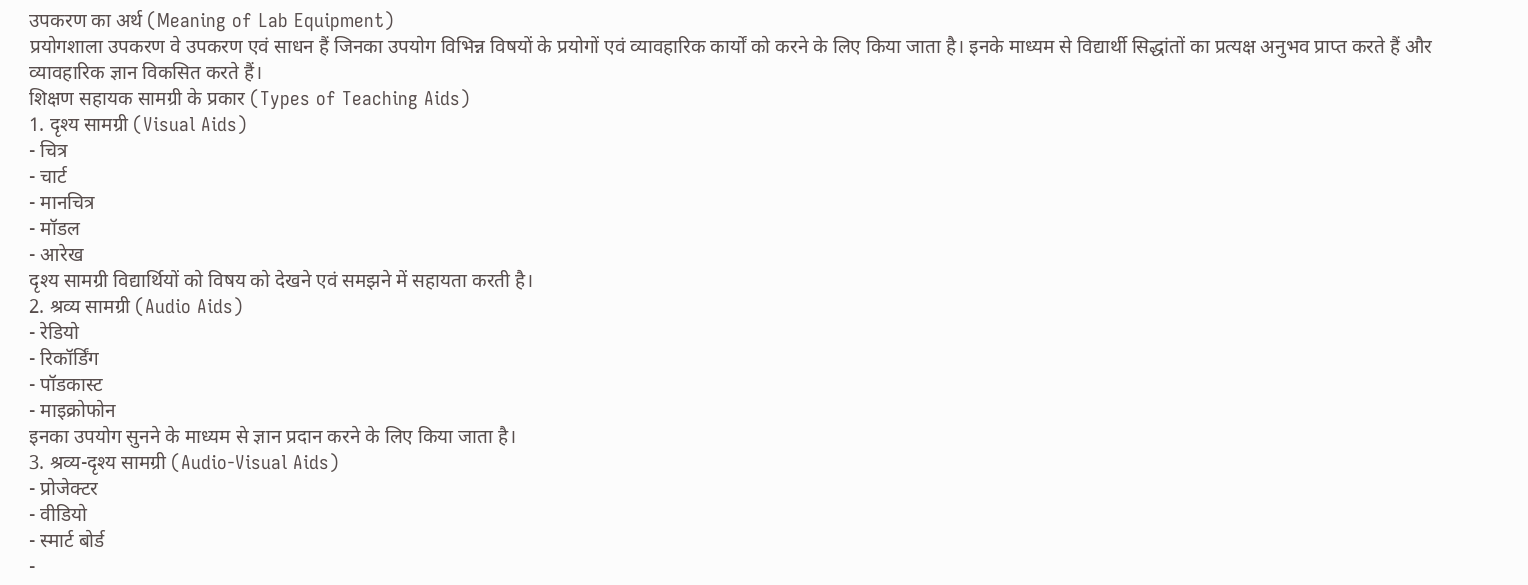उपकरण का अर्थ (Meaning of Lab Equipment)
प्रयोगशाला उपकरण वे उपकरण एवं साधन हैं जिनका उपयोग विभिन्न विषयों के प्रयोगों एवं व्यावहारिक कार्यों को करने के लिए किया जाता है। इनके माध्यम से विद्यार्थी सिद्धांतों का प्रत्यक्ष अनुभव प्राप्त करते हैं और व्यावहारिक ज्ञान विकसित करते हैं।
शिक्षण सहायक सामग्री के प्रकार (Types of Teaching Aids)
1. दृश्य सामग्री (Visual Aids)
- चित्र
- चार्ट
- मानचित्र
- मॉडल
- आरेख
दृश्य सामग्री विद्यार्थियों को विषय को देखने एवं समझने में सहायता करती है।
2. श्रव्य सामग्री (Audio Aids)
- रेडियो
- रिकॉर्डिंग
- पॉडकास्ट
- माइक्रोफोन
इनका उपयोग सुनने के माध्यम से ज्ञान प्रदान करने के लिए किया जाता है।
3. श्रव्य-दृश्य सामग्री (Audio-Visual Aids)
- प्रोजेक्टर
- वीडियो
- स्मार्ट बोर्ड
-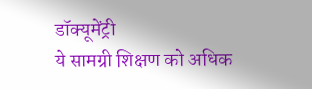डॉक्यूमेंट्री
ये सामग्री शिक्षण को अधिक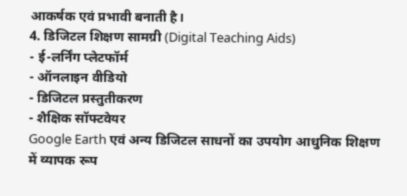आकर्षक एवं प्रभावी बनाती है।
4. डिजिटल शिक्षण सामग्री (Digital Teaching Aids)
- ई-लर्निंग प्लेटफॉर्म
- ऑनलाइन वीडियो
- डिजिटल प्रस्तुतीकरण
- शैक्षिक सॉफ्टवेयर
Google Earth एवं अन्य डिजिटल साधनों का उपयोग आधुनिक शिक्षण में व्यापक रूप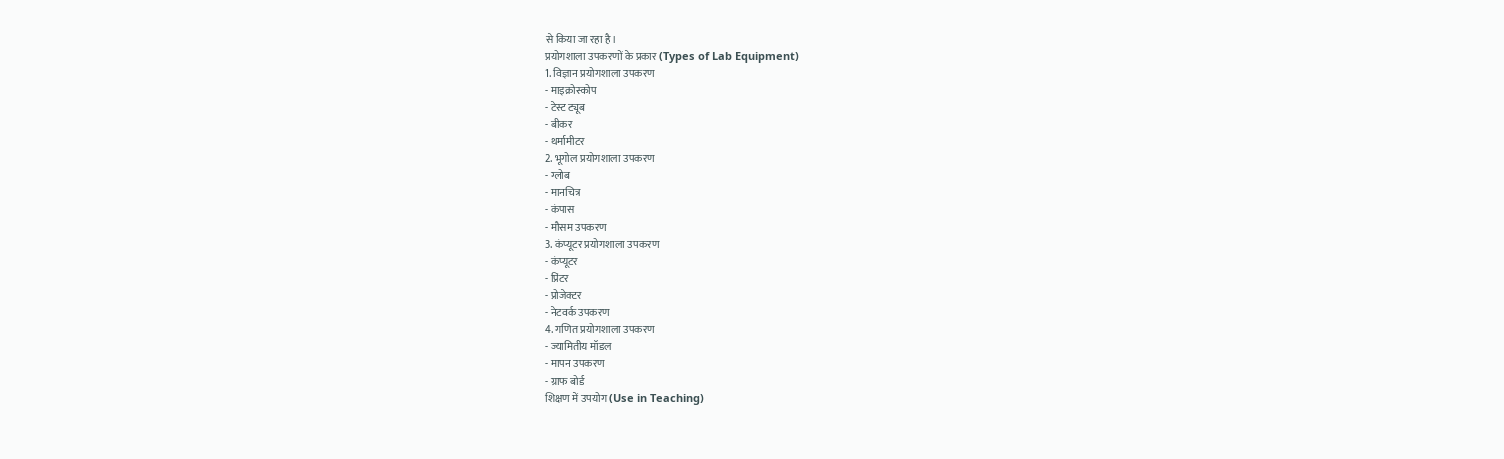से किया जा रहा है।
प्रयोगशाला उपकरणों के प्रकार (Types of Lab Equipment)
1. विज्ञान प्रयोगशाला उपकरण
- माइक्रोस्कोप
- टेस्ट ट्यूब
- बीकर
- थर्मामीटर
2. भूगोल प्रयोगशाला उपकरण
- ग्लोब
- मानचित्र
- कंपास
- मौसम उपकरण
3. कंप्यूटर प्रयोगशाला उपकरण
- कंप्यूटर
- प्रिंटर
- प्रोजेक्टर
- नेटवर्क उपकरण
4. गणित प्रयोगशाला उपकरण
- ज्यामितीय मॉडल
- मापन उपकरण
- ग्राफ बोर्ड
शिक्षण में उपयोग (Use in Teaching)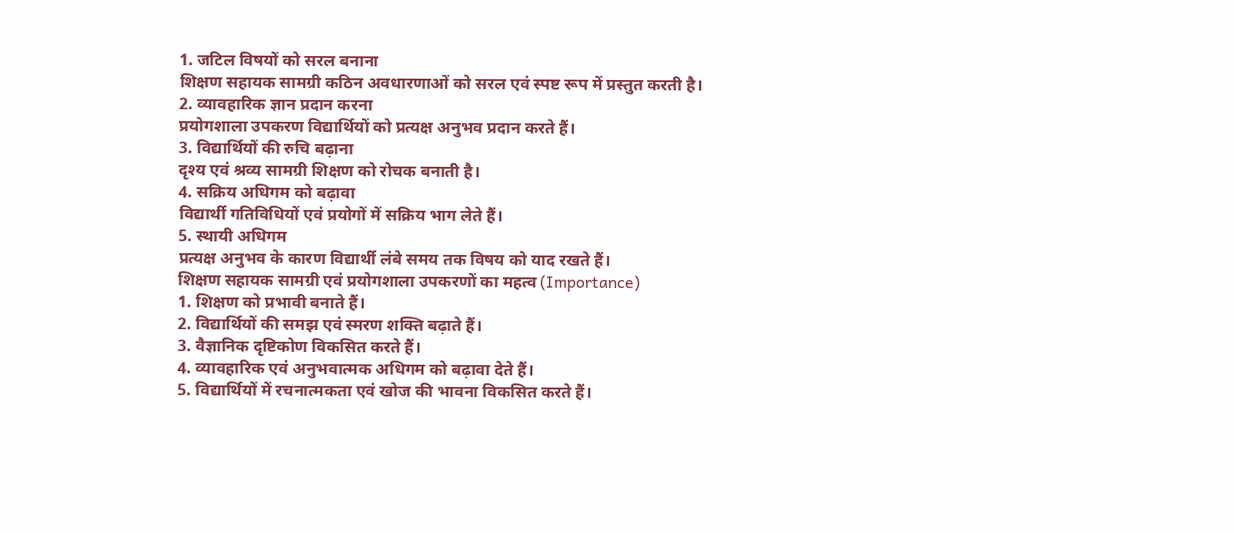1. जटिल विषयों को सरल बनाना
शिक्षण सहायक सामग्री कठिन अवधारणाओं को सरल एवं स्पष्ट रूप में प्रस्तुत करती है।
2. व्यावहारिक ज्ञान प्रदान करना
प्रयोगशाला उपकरण विद्यार्थियों को प्रत्यक्ष अनुभव प्रदान करते हैं।
3. विद्यार्थियों की रुचि बढ़ाना
दृश्य एवं श्रव्य सामग्री शिक्षण को रोचक बनाती है।
4. सक्रिय अधिगम को बढ़ावा
विद्यार्थी गतिविधियों एवं प्रयोगों में सक्रिय भाग लेते हैं।
5. स्थायी अधिगम
प्रत्यक्ष अनुभव के कारण विद्यार्थी लंबे समय तक विषय को याद रखते हैं।
शिक्षण सहायक सामग्री एवं प्रयोगशाला उपकरणों का महत्व (Importance)
1. शिक्षण को प्रभावी बनाते हैं।
2. विद्यार्थियों की समझ एवं स्मरण शक्ति बढ़ाते हैं।
3. वैज्ञानिक दृष्टिकोण विकसित करते हैं।
4. व्यावहारिक एवं अनुभवात्मक अधिगम को बढ़ावा देते हैं।
5. विद्यार्थियों में रचनात्मकता एवं खोज की भावना विकसित करते हैं।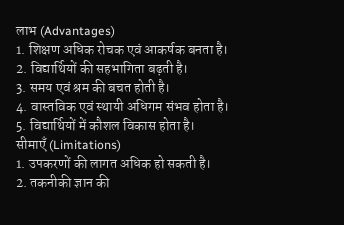लाभ (Advantages)
1. शिक्षण अधिक रोचक एवं आकर्षक बनता है।
2. विद्यार्थियों की सहभागिता बढ़ती है।
3. समय एवं श्रम की बचत होती है।
4. वास्तविक एवं स्थायी अधिगम संभव होता है।
5. विद्यार्थियों में कौशल विकास होता है।
सीमाएँ (Limitations)
1. उपकरणों की लागत अधिक हो सकती है।
2. तकनीकी ज्ञान की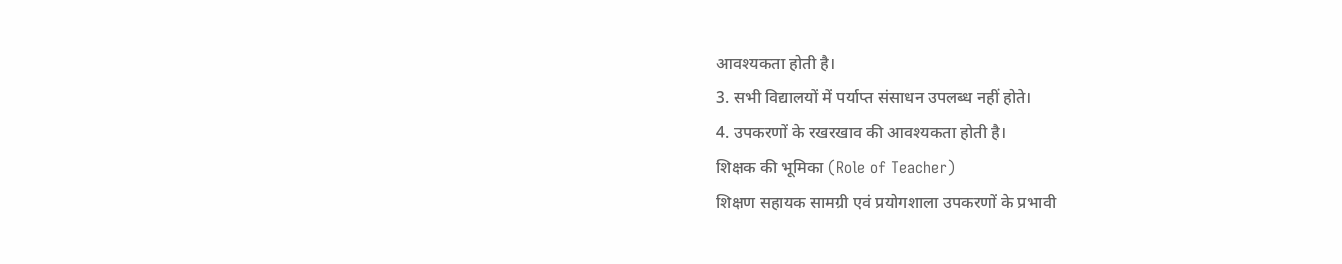आवश्यकता होती है।
3. सभी विद्यालयों में पर्याप्त संसाधन उपलब्ध नहीं होते।
4. उपकरणों के रखरखाव की आवश्यकता होती है।
शिक्षक की भूमिका (Role of Teacher)
शिक्षण सहायक सामग्री एवं प्रयोगशाला उपकरणों के प्रभावी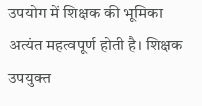उपयोग में शिक्षक की भूमिका अत्यंत महत्वपूर्ण होती है। शिक्षक उपयुक्त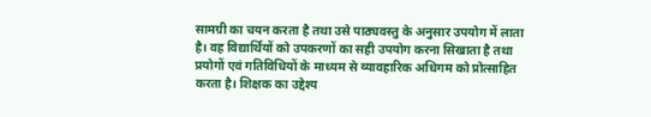सामग्री का चयन करता है तथा उसे पाठ्यवस्तु के अनुसार उपयोग में लाता है। वह विद्यार्थियों को उपकरणों का सही उपयोग करना सिखाता है तथा प्रयोगों एवं गतिविधियों के माध्यम से व्यावहारिक अधिगम को प्रोत्साहित करता है। शिक्षक का उद्देश्य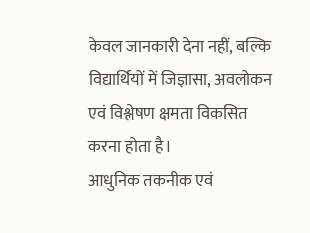केवल जानकारी देना नहीं, बल्कि विद्यार्थियों में जिज्ञासा, अवलोकन एवं विश्लेषण क्षमता विकसित करना होता है।
आधुनिक तकनीक एवं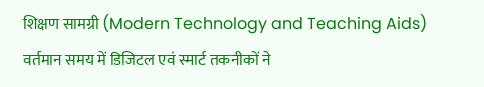शिक्षण सामग्री (Modern Technology and Teaching Aids)
वर्तमान समय में डिजिटल एवं स्मार्ट तकनीकों ने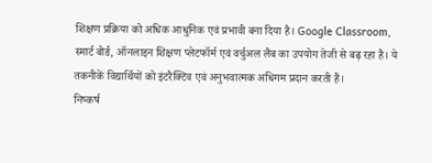शिक्षण प्रक्रिया को अधिक आधुनिक एवं प्रभावी बना दिया है। Google Classroom, स्मार्ट बोर्ड, ऑनलाइन शिक्षण प्लेटफॉर्म एवं वर्चुअल लैब का उपयोग तेजी से बढ़ रहा है। ये तकनीकें विद्यार्थियों को इंटरैक्टिव एवं अनुभवात्मक अधिगम प्रदान करती हैं।
निष्कर्ष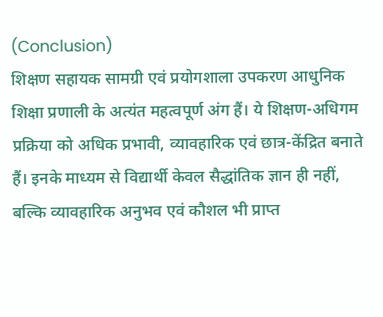(Conclusion)
शिक्षण सहायक सामग्री एवं प्रयोगशाला उपकरण आधुनिक शिक्षा प्रणाली के अत्यंत महत्वपूर्ण अंग हैं। ये शिक्षण-अधिगम प्रक्रिया को अधिक प्रभावी, व्यावहारिक एवं छात्र-केंद्रित बनाते हैं। इनके माध्यम से विद्यार्थी केवल सैद्धांतिक ज्ञान ही नहीं, बल्कि व्यावहारिक अनुभव एवं कौशल भी प्राप्त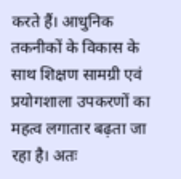करते हैं। आधुनिक तकनीकों के विकास के साथ शिक्षण सामग्री एवं प्रयोगशाला उपकरणों का महत्व लगातार बढ़ता जा रहा है। अतः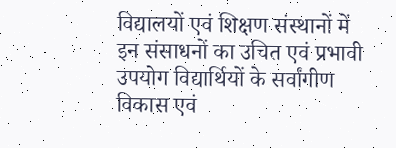विद्यालयों एवं शिक्षण संस्थानों में इन संसाधनों का उचित एवं प्रभावी उपयोग विद्यार्थियों के सर्वांगीण विकास एवं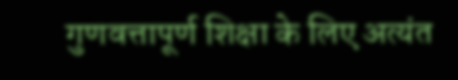गुणवत्तापूर्ण शिक्षा के लिए अत्यंत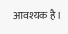आवश्यक है।